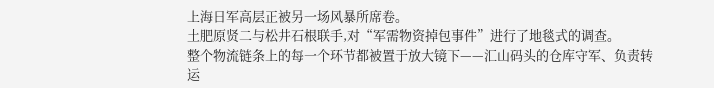上海日军高层正被另一场风暴所席卷。
土肥原贤二与松井石根联手,对“军需物资掉包事件”进行了地毯式的调查。
整个物流链条上的每一个环节都被置于放大镜下——汇山码头的仓库守军、负责转运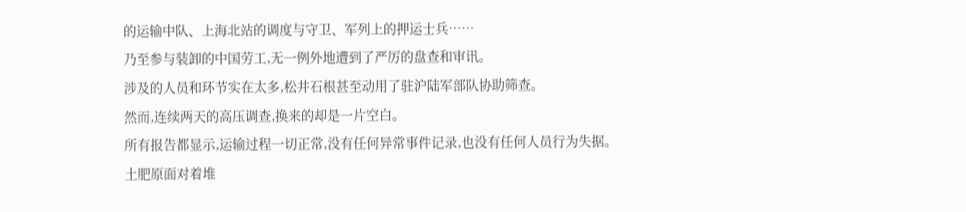的运输中队、上海北站的调度与守卫、军列上的押运士兵……
乃至参与装卸的中国劳工,无一例外地遭到了严厉的盘查和审讯。
涉及的人员和环节实在太多,松井石根甚至动用了驻沪陆军部队协助筛查。
然而,连续两天的高压调查,换来的却是一片空白。
所有报告都显示,运输过程一切正常,没有任何异常事件记录,也没有任何人员行为失据。
土肥原面对着堆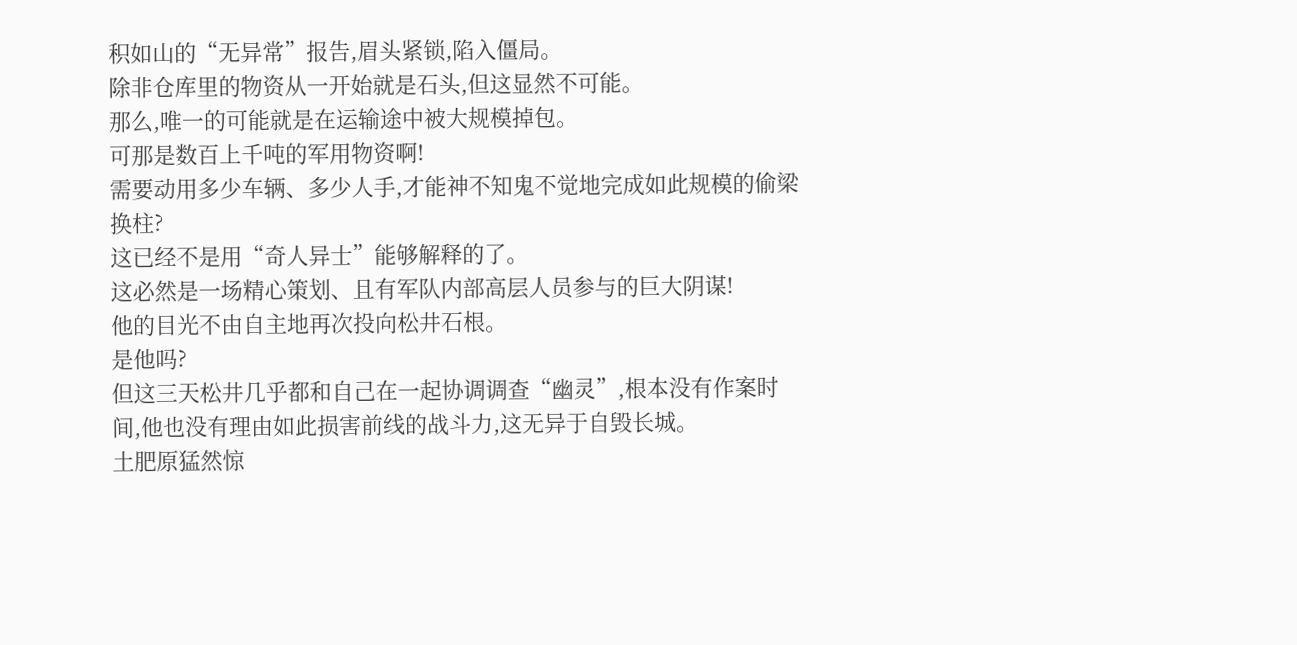积如山的“无异常”报告,眉头紧锁,陷入僵局。
除非仓库里的物资从一开始就是石头,但这显然不可能。
那么,唯一的可能就是在运输途中被大规模掉包。
可那是数百上千吨的军用物资啊!
需要动用多少车辆、多少人手,才能神不知鬼不觉地完成如此规模的偷梁换柱?
这已经不是用“奇人异士”能够解释的了。
这必然是一场精心策划、且有军队内部高层人员参与的巨大阴谋!
他的目光不由自主地再次投向松井石根。
是他吗?
但这三天松井几乎都和自己在一起协调调查“幽灵”,根本没有作案时间,他也没有理由如此损害前线的战斗力,这无异于自毁长城。
土肥原猛然惊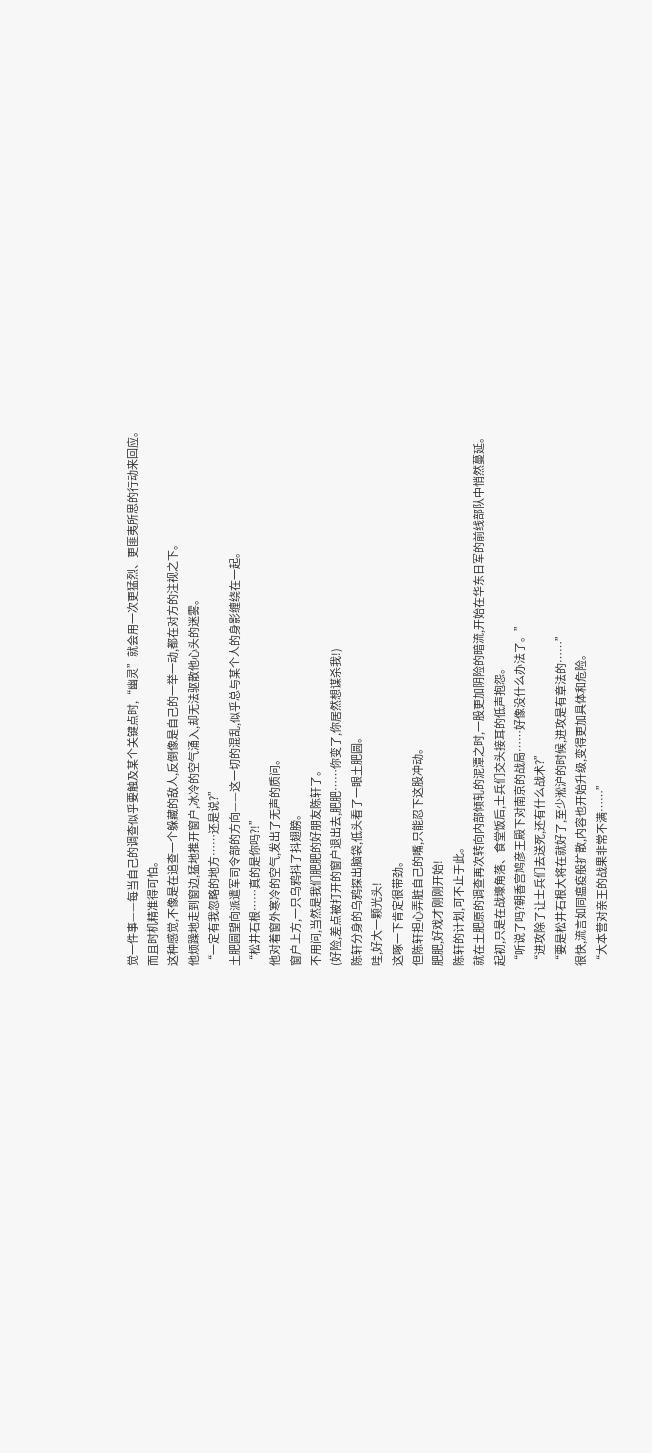觉一件事——每当自己的调查似乎要触及某个关键点时,“幽灵”就会用一次更猛烈、更匪夷所思的行动来回应。
而且时机精准得可怕。
这种感觉,不像是在追查一个躲藏的敌人,反倒像是自己的一举一动,都在对方的注视之下。
他烦躁地走到窗边,猛地推开窗户,冰冷的空气涌入,却无法驱散他心头的迷雾。
“一定有我忽略的地方……还是说?”
土肥圆望向派遣军司令部的方向——这一切的混乱,似乎总与某个人的身影缠绕在一起。
“松井石根……真的是你吗?!”
他对着窗外寒冷的空气,发出了无声的质问。
窗户上方,一只乌鸦抖了抖翅膀。
不用问,当然是我们肥肥的好朋友陈轩了。
(好险,差点被打开的窗户退出去,肥肥……你变了,你居然想谋杀我!)
陈轩分身的乌鸦探出脑袋,低头看了一眼土肥圆。
哇,好大一颗光头!
这啄一下肯定很带劲。
但陈轩担心弄脏自己的嘴,只能忍下这股冲动。
肥肥,好戏才刚刚开始!
陈轩的计划,可不止于此。
就在土肥原的调查再次转向内部倾轧的泥潭之时,一股更加阴险的暗流,开始在华东日军的前线部队中悄然蔓延。
起初,只是在战壕角落、食堂饭后,士兵们交头接耳的低声抱怨。
“听说了吗?朝香宫鸠彦王殿下对南京的战局……好像没什么办法了。”
“进攻除了让士兵们去送死,还有什么战术?”
“要是松井石根大将在就好了,至少淞沪的时候,进攻是有章法的……”
很快,流言如同瘟疫般扩散,内容也开始升级,变得更加具体和危险。
“大本营对亲王的战果非常不满……”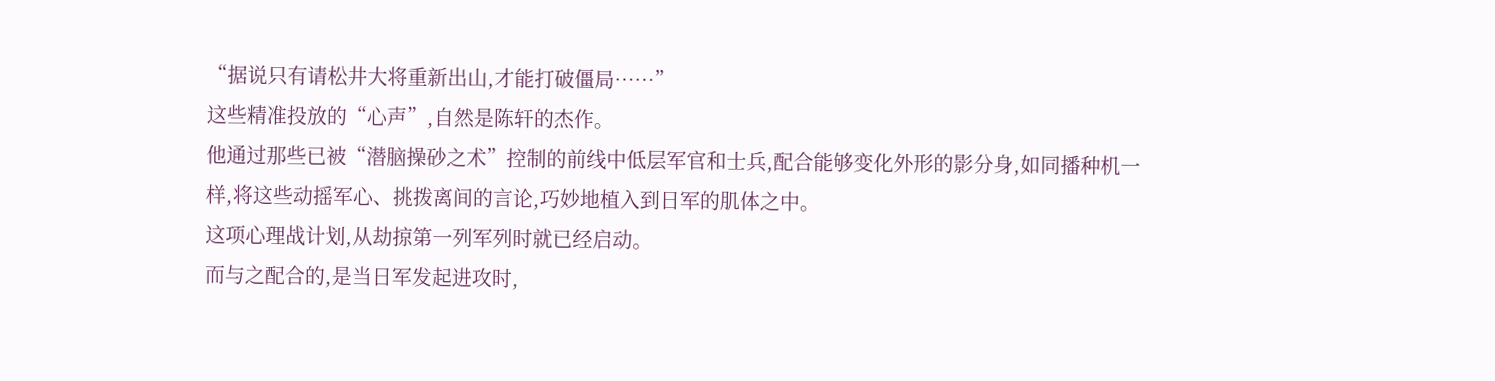“据说只有请松井大将重新出山,才能打破僵局……”
这些精准投放的“心声”,自然是陈轩的杰作。
他通过那些已被“潜脑操砂之术”控制的前线中低层军官和士兵,配合能够变化外形的影分身,如同播种机一样,将这些动摇军心、挑拨离间的言论,巧妙地植入到日军的肌体之中。
这项心理战计划,从劫掠第一列军列时就已经启动。
而与之配合的,是当日军发起进攻时,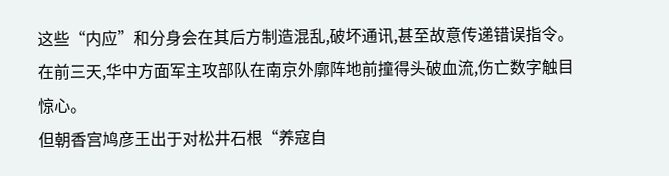这些“内应”和分身会在其后方制造混乱,破坏通讯,甚至故意传递错误指令。
在前三天,华中方面军主攻部队在南京外廓阵地前撞得头破血流,伤亡数字触目惊心。
但朝香宫鸠彦王出于对松井石根“养寇自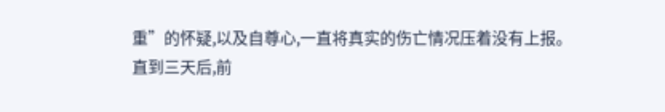重”的怀疑,以及自尊心,一直将真实的伤亡情况压着没有上报。
直到三天后,前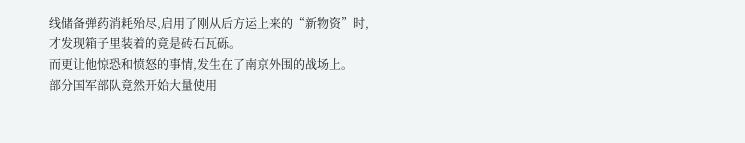线储备弹药消耗殆尽,启用了刚从后方运上来的“新物资”时,才发现箱子里装着的竟是砖石瓦砾。
而更让他惊恐和愤怒的事情,发生在了南京外围的战场上。
部分国军部队竟然开始大量使用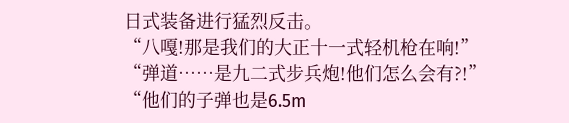日式装备进行猛烈反击。
“八嘎!那是我们的大正十一式轻机枪在响!”
“弹道……是九二式步兵炮!他们怎么会有?!”
“他们的子弹也是6.5m